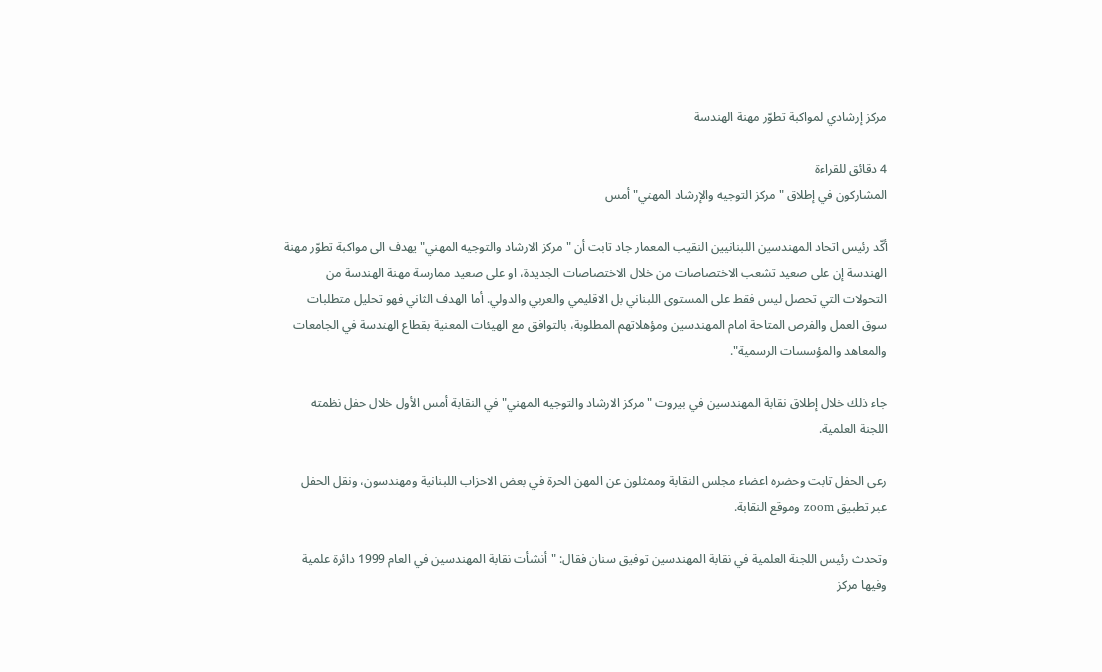مركز إرشادي لمواكبة تطوّر مهنة الهندسة

4 دقائق للقراءة
المشاركون في إطلاق "مركز التوجيه والإرشاد المهني" أمس

أكّد رئيس اتحاد المهندسين اللبنانيين النقيب المعمار جاد تابت أن "مركز الارشاد والتوجيه المهني" يهدف الى مواكبة تطوّر مهنة الهندسة إن على صعيد تشعب الاختصاصات من خلال الاختصاصات الجديدة، او على صعيد ممارسة مهنة الهندسة من التحولات التي تحصل ليس فقط على المستوى اللبناني بل الاقليمي والعربي والدولي. أما الهدف الثاني فهو تحليل متطلبات سوق العمل والفرص المتاحة امام المهندسين ومؤهلاتهم المطلوبة، بالتوافق مع الهيئات المعنية بقطاع الهندسة في الجامعات والمعاهد والمؤسسات الرسمية".

جاء ذلك خلال إطلاق نقابة المهندسين في بيروت "مركز الارشاد والتوجيه المهني" في النقابة أمس الأول خلال حفل نظمته اللجنة العلمية.

رعى الحفل تابت وحضره اعضاء مجلس النقابة وممثلون عن المهن الحرة في بعض الاحزاب اللبنانية ومهندسون، ونقل الحفل عبر تطبيق zoom وموقع النقابة.

وتحدث رئيس اللجنة العلمية في نقابة المهندسين توفيق سنان فقال: "أنشأت نقابة المهندسين في العام 1999 دائرة علمية وفيها مركز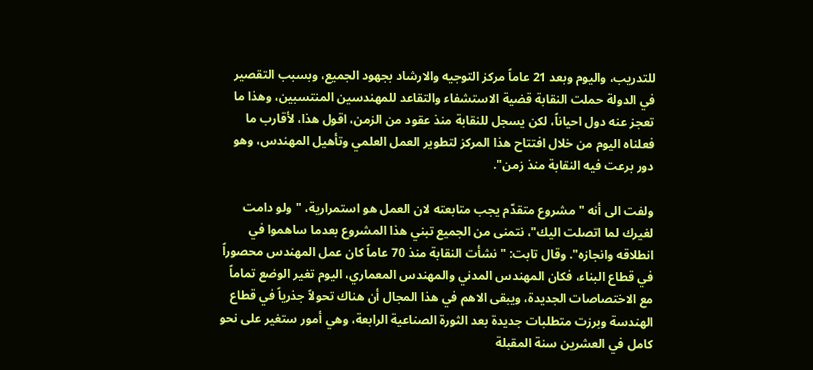للتدريب، واليوم وبعد 21 عاماً مركز التوجيه والارشاد بجهود الجميع، وبسبب التقصير في الدولة حملت النقابة قضية الاستشفاء والتقاعد للمهندسين المنتسبين، وهذا ما تعجز عنه دول احياناً، لكن يسجل للنقابة منذ عقود من الزمن، اقول هذا، لأقارب ما فعلناه اليوم من خلال افتتاح هذا المركز لتطوير العمل العلمي وتأهيل المهندس، وهو دور برعت فيه النقابة منذ زمن".

ولفت الى أنه "مشروع متقدّم يجب متابعته لان العمل هو استمرارية، "ولو دامت لغيرك لما اتصلت اليك"، نتمنى من الجميع تبني هذا المشروع بعدما ساهموا في انطلاقه وانجازه". وقال تابت: "نشأت النقابة منذ 70 عاماً كان عمل المهندس محصوراً في قطاع البناء، فكان المهندس المدني والمهندس المعماري، اليوم تغير الوضع تماماً مع الاختصاصات الجديدة، ويبقى الاهم في هذا المجال أن هناك تحولاً جذرياً في قطاع الهندسة وبرزت متطلبات جديدة بعد الثورة الصناعية الرابعة، وهي أمور ستغير على نحو كامل في العشرين سنة المقبلة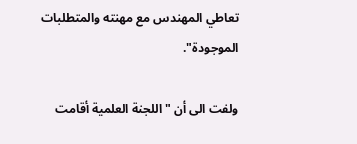تعاطي المهندس مع مهنته والمتطلبات الموجودة".

ولفت الى أن "اللجنة العلمية أقامت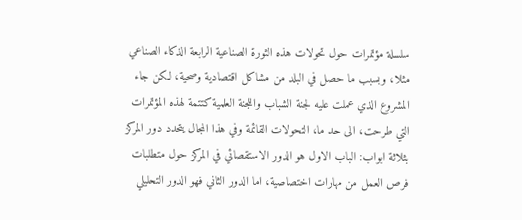سلسلة مؤتمرات حول تحولات هذه الثورة الصناعية الرابعة الذكاء الصناعي مثلا، وبسبب ما حصل في البلد من مشاكل اقتصادية وصحية، لكن جاء المشروع الذي عملت عليه لجنة الشباب واللجنة العلمية كتتمة لهذه المؤتمرات التي طرحت، الى حد ما، التحولات القائمة وفي هذا المجال يتحدد دور المركز بثلاثة ابواب: الباب الاول هو الدور الاستقصائي في المركز حول متطلبات فرص العمل من مهارات اختصاصية، اما الدور الثاني فهو الدور التحليلي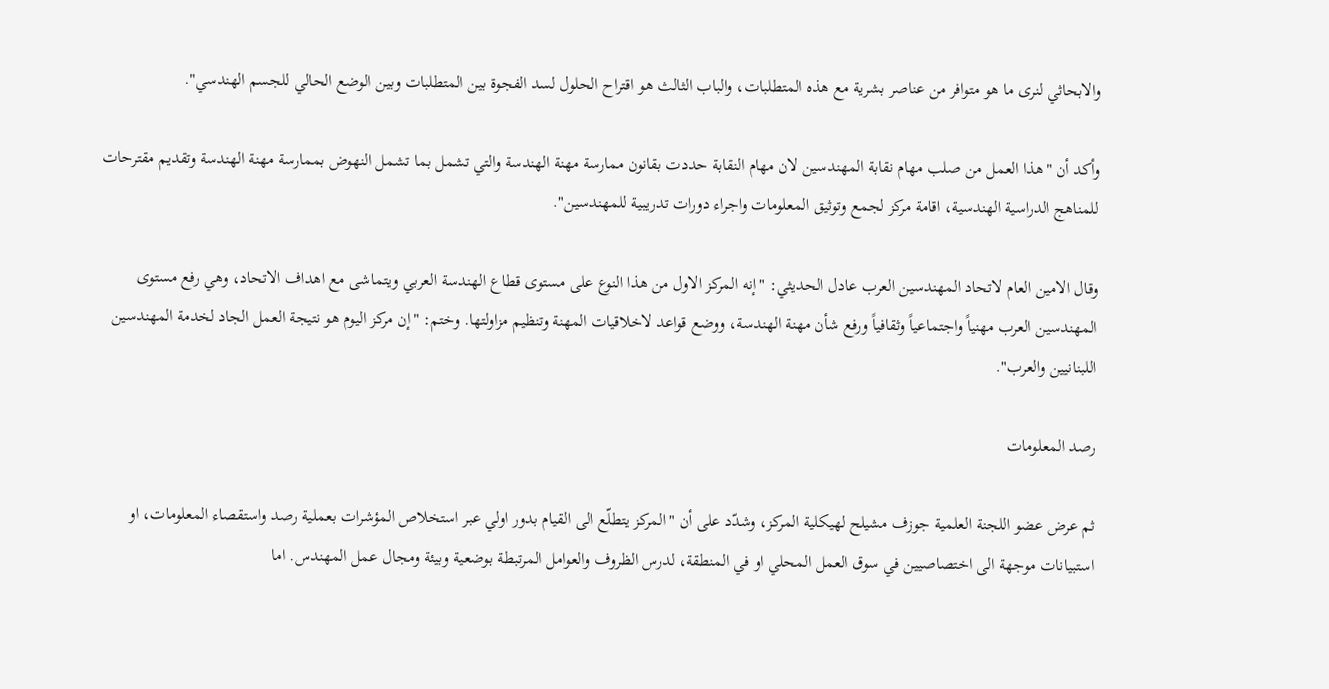والابحاثي لنرى ما هو متوافر من عناصر بشرية مع هذه المتطلبات، والباب الثالث هو اقتراح الحلول لسد الفجوة بين المتطلبات وبين الوضع الحالي للجسم الهندسي".

وأكد أن "هذا العمل من صلب مهام نقابة المهندسين لان مهام النقابة حددت بقانون ممارسة مهنة الهندسة والتي تشمل بما تشمل النهوض بممارسة مهنة الهندسة وتقديم مقترحات للمناهج الدراسية الهندسية، اقامة مركز لجمع وتوثيق المعلومات واجراء دورات تدريبية للمهندسين".

وقال الامين العام لاتحاد المهندسين العرب عادل الحديثي: "إنه المركز الاول من هذا النوع على مستوى قطاع الهندسة العربي ويتماشى مع اهداف الاتحاد، وهي رفع مستوى المهندسين العرب مهنياً واجتماعياً وثقافياً ورفع شأن مهنة الهندسة، ووضع قواعد لاخلاقيات المهنة وتنظيم مزاولتها. وختم: "إن مركز اليوم هو نتيجة العمل الجاد لخدمة المهندسين اللبنانيين والعرب".

رصد المعلومات

ثم عرض عضو اللجنة العلمية جوزف مشيلح لهيكلية المركز، وشدّد على أن "المركز يتطلّع الى القيام بدور اولي عبر استخلاص المؤشرات بعملية رصد واستقصاء المعلومات، او استبيانات موجهة الى اختصاصيين في سوق العمل المحلي او في المنطقة، لدرس الظروف والعوامل المرتبطة بوضعية وبيئة ومجال عمل المهندس. اما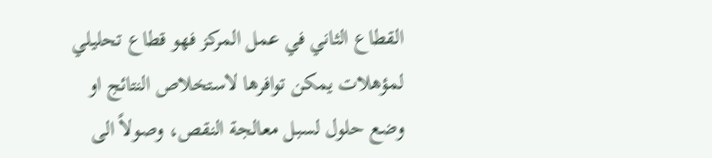القطاع الثاني في عمل المركز فهو قطاع تحليلي لمؤهلات يمكن توافرها لاستخلاص النتائج او وضع حلول لسبل معالجة النقص، وصولاً الى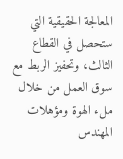المعالجة الحقيقية التي ستحصل في القطاع الثالث، وتحفيز الربط مع سوق العمل من خلال ملء الهوة ومؤهلات المهندس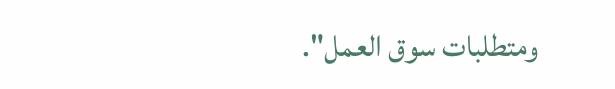ومتطلبات سوق العمل".